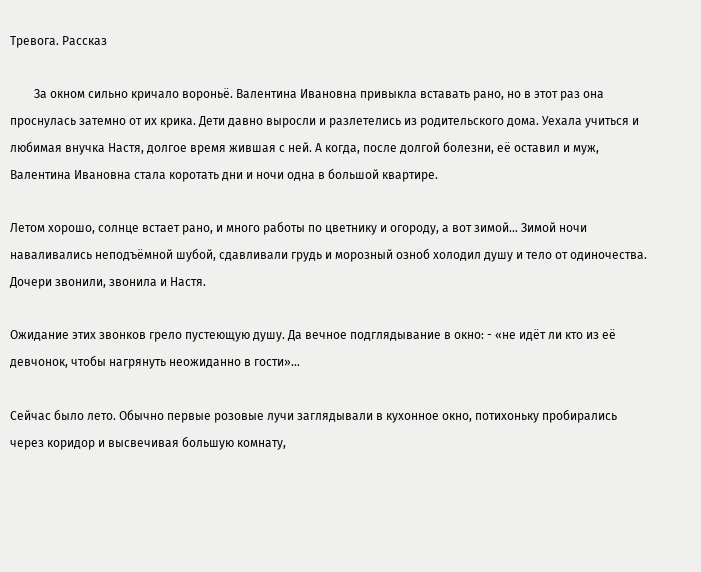Тревога. Рассказ

        За окном сильно кричало вороньё. Валентина Ивановна привыкла вставать рано, но в этот раз она проснулась затемно от их крика. Дети давно выросли и разлетелись из родительского дома. Уехала учиться и любимая внучка Настя, долгое время жившая с ней. А когда, после долгой болезни, её оставил и муж, Валентина Ивановна стала коротать дни и ночи одна в большой квартире.

Летом хорошо, солнце встает рано, и много работы по цветнику и огороду, а вот зимой… Зимой ночи наваливались неподъёмной шубой, сдавливали грудь и морозный озноб холодил душу и тело от одиночества. Дочери звонили, звонила и Настя.

Ожидание этих звонков грело пустеющую душу. Да вечное подглядывание в окно: - «не идёт ли кто из её девчонок, чтобы нагрянуть неожиданно в гости»…

Сейчас было лето. Обычно первые розовые лучи заглядывали в кухонное окно, потихоньку пробирались через коридор и высвечивая большую комнату,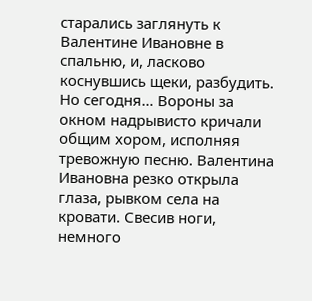старались заглянуть к Валентине Ивановне в спальню, и, ласково коснувшись щеки, разбудить. Но сегодня… Вороны за окном надрывисто кричали общим хором, исполняя тревожную песню. Валентина Ивановна резко открыла глаза, рывком села на кровати. Свесив ноги, немного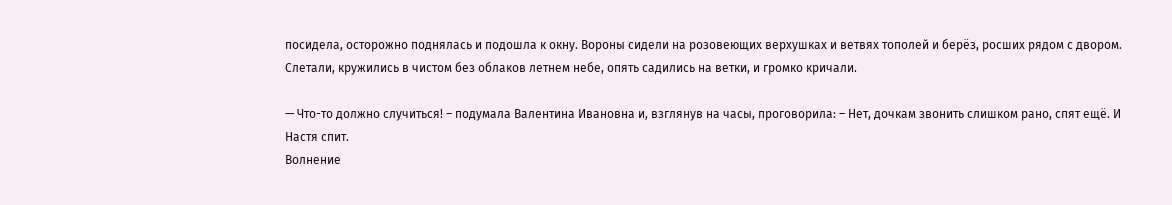посидела, осторожно поднялась и подошла к окну. Вороны сидели на розовеющих верхушках и ветвях тополей и берёз, росших рядом с двором. Слетали, кружились в чистом без облаков летнем небе, опять садились на ветки, и громко кричали.

— Что-то должно случиться! – подумала Валентина Ивановна и, взглянув на часы, проговорила: – Нет, дочкам звонить слишком рано, спят ещё. И Настя спит.
Волнение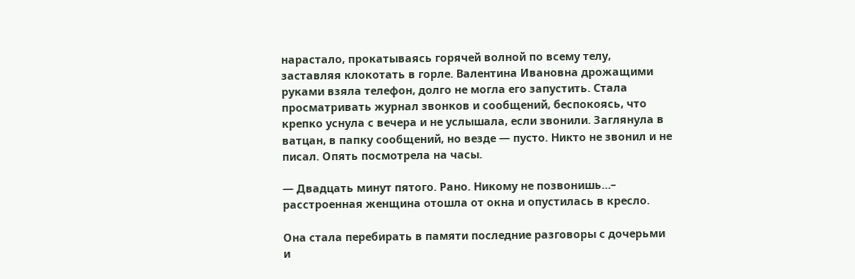нарастало, прокатываясь горячей волной по всему телу, заставляя клокотать в горле. Валентина Ивановна дрожащими руками взяла телефон, долго не могла его запустить. Стала просматривать журнал звонков и сообщений, беспокоясь, что крепко уснула с вечера и не услышала, если звонили. Заглянула в ватцан, в папку сообщений, но везде — пусто. Никто не звонил и не писал. Опять посмотрела на часы.

— Двадцать минут пятого. Рано. Никому не позвонишь…– расстроенная женщина отошла от окна и опустилась в кресло.

Она стала перебирать в памяти последние разговоры с дочерьми и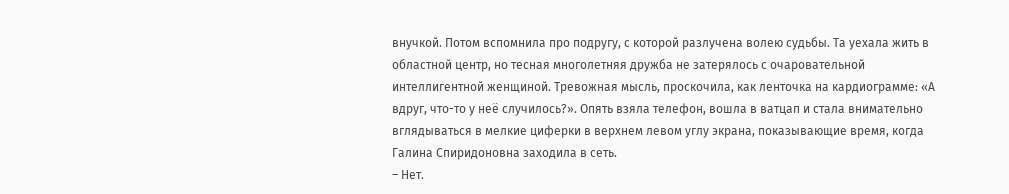внучкой. Потом вспомнила про подругу, с которой разлучена волею судьбы. Та уехала жить в областной центр, но тесная многолетняя дружба не затерялось с очаровательной интеллигентной женщиной. Тревожная мысль, проскочила, как ленточка на кардиограмме: «А вдруг, что-то у неё случилось?». Опять взяла телефон, вошла в ватцап и стала внимательно вглядываться в мелкие циферки в верхнем левом углу экрана, показывающие время, когда Галина Спиридоновна заходила в сеть.
– Нет.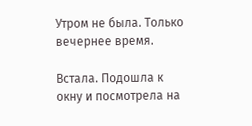Утром не была. Только вечернее время.

Встала. Подошла к окну и посмотрела на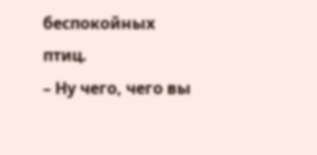беспокойных птиц.
– Ну чего, чего вы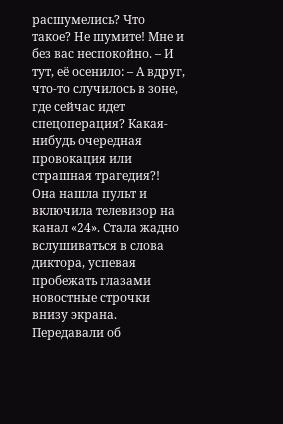расшумелись? Что такое? Не шумите! Мне и без вас неспокойно. – И тут, её осенило: – А вдруг, что-то случилось в зоне, где сейчас идет спецоперация? Какая-нибудь очередная провокация или страшная трагедия?!
Она нашла пульт и включила телевизор на канал «24». Стала жадно вслушиваться в слова диктора, успевая пробежать глазами новостные строчки внизу экрана. Передавали об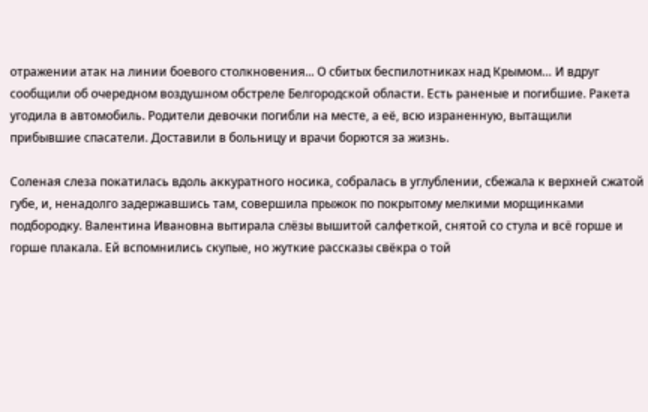отражении атак на линии боевого столкновения... О сбитых беспилотниках над Крымом… И вдруг сообщили об очередном воздушном обстреле Белгородской области. Есть раненые и погибшие. Ракета угодила в автомобиль. Родители девочки погибли на месте, а её, всю израненную, вытащили прибывшие спасатели. Доставили в больницу и врачи борются за жизнь.

Соленая слеза покатилась вдоль аккуратного носика, собралась в углублении, сбежала к верхней сжатой губе, и, ненадолго задержавшись там, совершила прыжок по покрытому мелкими морщинками подбородку. Валентина Ивановна вытирала слёзы вышитой салфеткой, снятой со стула и всё горше и горше плакала. Ей вспомнились скупые, но жуткие рассказы свёкра о той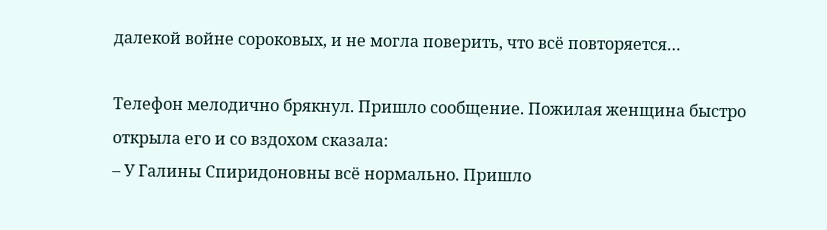далекой войне сороковых, и не могла поверить, что всё повторяется…

Телефон мелодично брякнул. Пришло сообщение. Пожилая женщина быстро открыла его и со вздохом сказала:
– У Галины Спиридоновны всё нормально. Пришло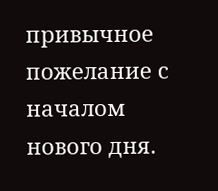привычное пожелание с началом нового дня.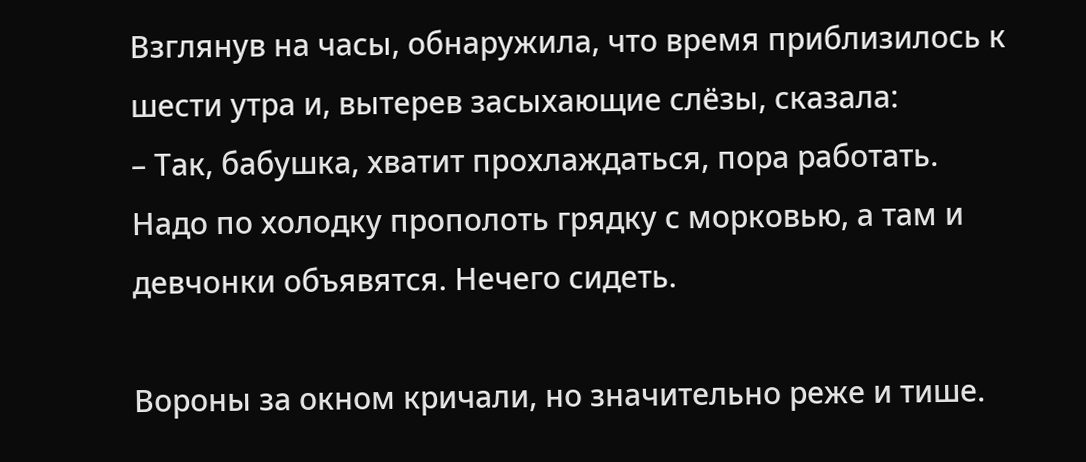Взглянув на часы, обнаружила, что время приблизилось к шести утра и, вытерев засыхающие слёзы, сказала:
– Так, бабушка, хватит прохлаждаться, пора работать. Надо по холодку прополоть грядку с морковью, а там и девчонки объявятся. Нечего сидеть.

Вороны за окном кричали, но значительно реже и тише.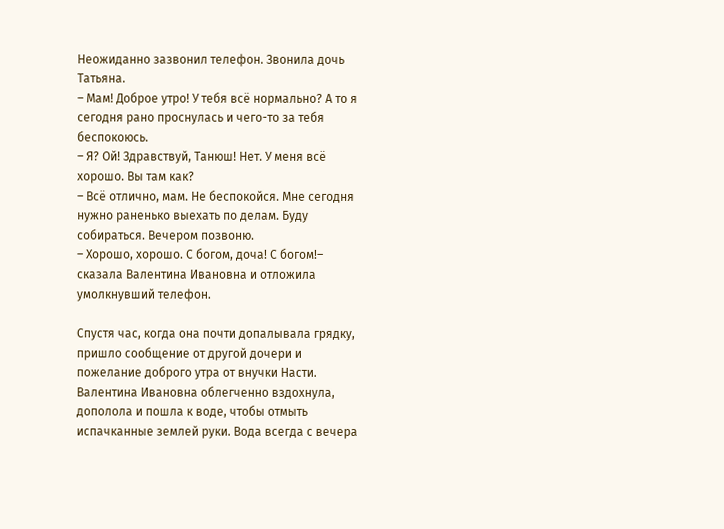Неожиданно зазвонил телефон. Звонила дочь Татьяна.
– Мам! Доброе утро! У тебя всё нормально? А то я сегодня рано проснулась и чего-то за тебя беспокоюсь.
– Я? Ой! Здравствуй, Танюш! Нет. У меня всё хорошо. Вы там как?
– Всё отлично, мам. Не беспокойся. Мне сегодня нужно раненько выехать по делам. Буду собираться. Вечером позвоню.
– Хорошо, хорошо. С богом, доча! С богом!– сказала Валентина Ивановна и отложила умолкнувший телефон.

Спустя час, когда она почти допалывала грядку, пришло сообщение от другой дочери и пожелание доброго утра от внучки Насти. Валентина Ивановна облегченно вздохнула, дополола и пошла к воде, чтобы отмыть испачканные землей руки. Вода всегда с вечера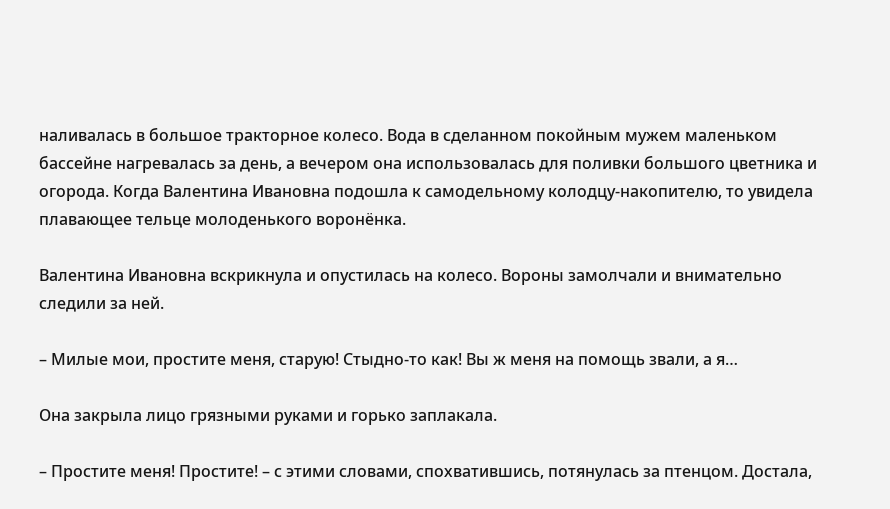наливалась в большое тракторное колесо. Вода в сделанном покойным мужем маленьком бассейне нагревалась за день, а вечером она использовалась для поливки большого цветника и огорода. Когда Валентина Ивановна подошла к самодельному колодцу-накопителю, то увидела плавающее тельце молоденького воронёнка.

Валентина Ивановна вскрикнула и опустилась на колесо. Вороны замолчали и внимательно следили за ней.

– Милые мои, простите меня, старую! Стыдно-то как! Вы ж меня на помощь звали, а я…

Она закрыла лицо грязными руками и горько заплакала.

– Простите меня! Простите! – с этими словами, спохватившись, потянулась за птенцом. Достала,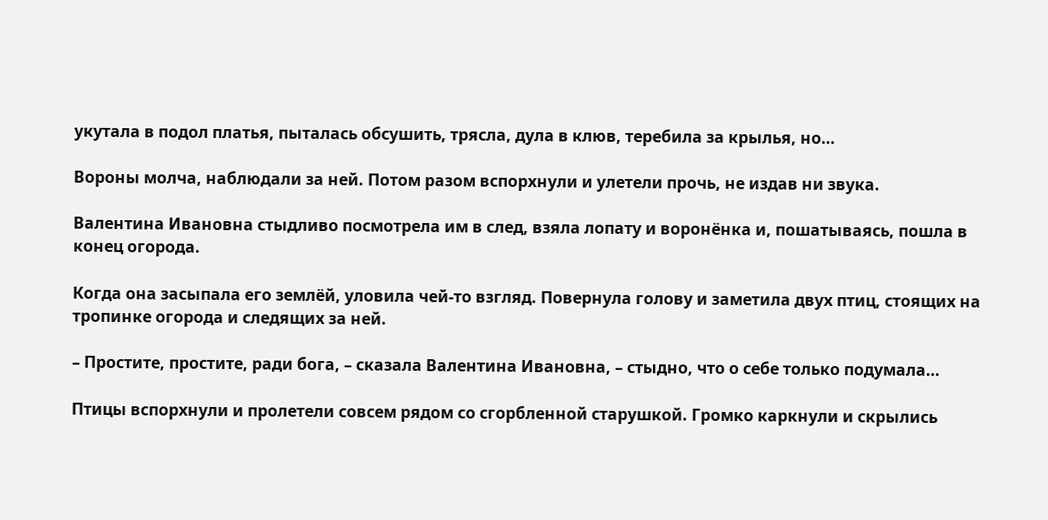укутала в подол платья, пыталась обсушить, трясла, дула в клюв, теребила за крылья, но…

Вороны молча, наблюдали за ней. Потом разом вспорхнули и улетели прочь, не издав ни звука.

Валентина Ивановна стыдливо посмотрела им в след, взяла лопату и воронёнка и, пошатываясь, пошла в конец огорода.

Когда она засыпала его землёй, уловила чей-то взгляд. Повернула голову и заметила двух птиц, стоящих на тропинке огорода и следящих за ней.

– Простите, простите, ради бога, – сказала Валентина Ивановна, – стыдно, что о себе только подумала…

Птицы вспорхнули и пролетели совсем рядом со сгорбленной старушкой. Громко каркнули и скрылись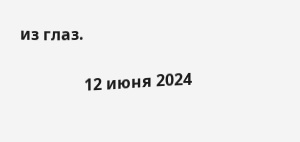из глаз.

                12 июня 2024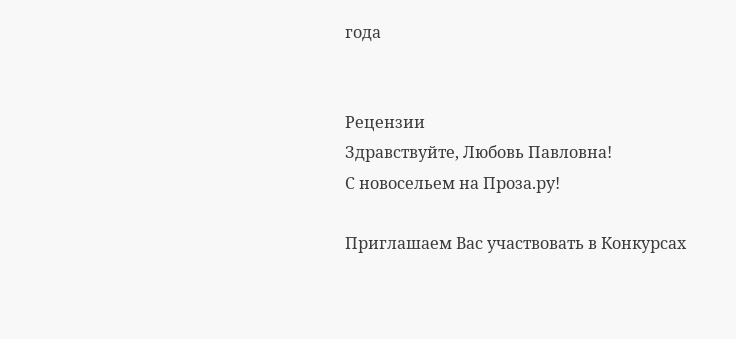года


Рецензии
Здравствуйте, Любовь Павловна!
С новосельем на Проза.ру!

Приглашаем Вас участвовать в Конкурсах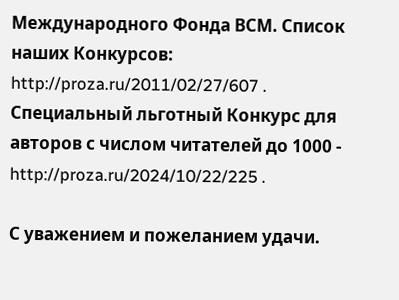Международного Фонда ВСМ. Список наших Конкурсов: http://proza.ru/2011/02/27/607 .
Специальный льготный Конкурс для авторов с числом читателей до 1000 - http://proza.ru/2024/10/22/225 .

С уважением и пожеланием удачи.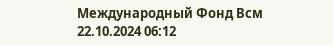Международный Фонд Всм   22.10.2024 06:12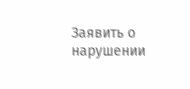Заявить о нарушении